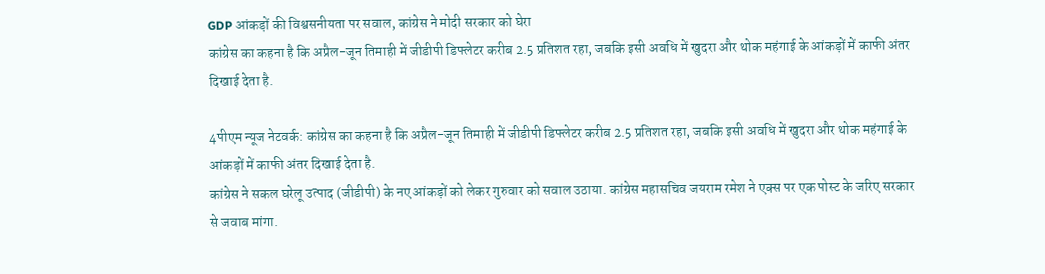GDP आंकड़ों की विश्वसनीयता पर सवाल, कांग्रेस ने मोदी सरकार को घेरा
कांग्रेस का कहना है कि अप्रैल-जून तिमाही में जीडीपी डिफ्लेटर करीब 2.5 प्रतिशत रहा, जबकि इसी अवधि में खुदरा और थोक महंगाई के आंकड़ों में काफी अंतर दिखाई देता है.

4पीएम न्यूज नेटवर्क: कांग्रेस का कहना है कि अप्रैल-जून तिमाही में जीडीपी डिफ्लेटर करीब 2.5 प्रतिशत रहा, जबकि इसी अवधि में खुदरा और थोक महंगाई के आंकड़ों में काफी अंतर दिखाई देता है.
कांग्रेस ने सकल घरेलू उत्पाद (जीडीपी) के नए आंकड़ों को लेकर गुरुवार को सवाल उठाया. कांग्रेस महासचिव जयराम रमेश ने एक्स पर एक पोस्ट के जरिए सरकार से जवाब मांगा.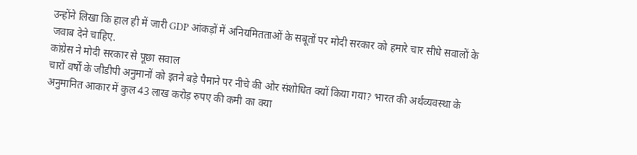उन्होंने लिखा कि हाल ही में जारी GDP आंकड़ों में अनियमितताओं के सबूतों पर मोदी सरकार को हमारे चार सीधे सवालों के जवाब देने चाहिए.
कांग्रेस ने मोदी सरकार से पूछा सवाल
चारों वर्षों के जीडीपी अनुमानों को इतने बड़े पैमाने पर नीचे की ओर संशोधित क्यों किया गया? भारत की अर्थव्यवस्था के अनुमानित आकार में कुल 43 लाख करोड़ रुपए की कमी का क्या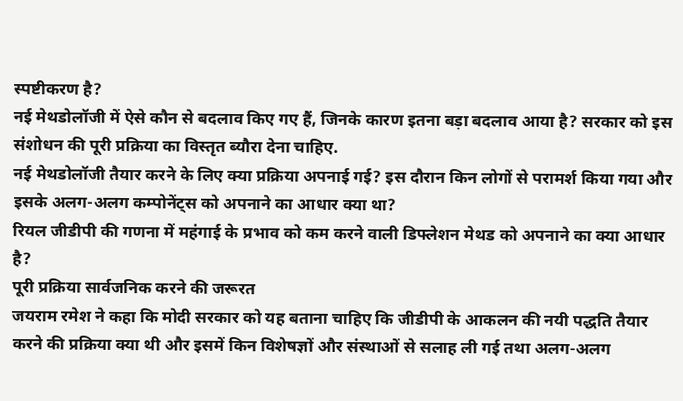स्पष्टीकरण है?
नई मेथडोलॉजी में ऐसे कौन से बदलाव किए गए हैं, जिनके कारण इतना बड़ा बदलाव आया है? सरकार को इस संशोधन की पूरी प्रक्रिया का विस्तृत ब्यौरा देना चाहिए.
नई मेथडोलॉजी तैयार करने के लिए क्या प्रक्रिया अपनाई गई? इस दौरान किन लोगों से परामर्श किया गया और इसके अलग-अलग कम्पोनेंट्स को अपनाने का आधार क्या था?
रियल जीडीपी की गणना में महंगाई के प्रभाव को कम करने वाली डिफ्लेशन मेथड को अपनाने का क्या आधार है?
पूरी प्रक्रिया सार्वजनिक करने की जरूरत
जयराम रमेश ने कहा कि मोदी सरकार को यह बताना चाहिए कि जीडीपी के आकलन की नयी पद्धति तैयार करने की प्रक्रिया क्या थी और इसमें किन विशेषज्ञों और संस्थाओं से सलाह ली गई तथा अलग-अलग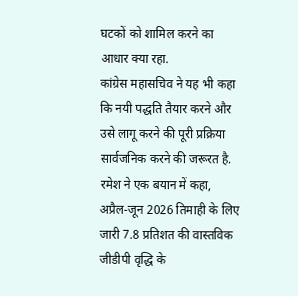घटकों को शामिल करने का आधार क्या रहा.
कांग्रेस महासचिव ने यह भी कहा कि नयी पद्धति तैयार करने और उसे लागू करने की पूरी प्रक्रिया सार्वजनिक करने की जरूरत है. रमेश ने एक बयान में कहा, अप्रैल-जून 2026 तिमाही के लिए जारी 7.8 प्रतिशत की वास्तविक जीडीपी वृद्धि के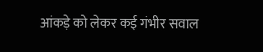आंकड़े को लेकर कई गंभीर सवाल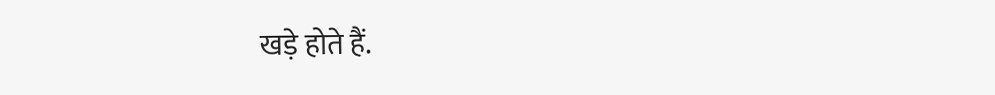खड़े होते हैं.